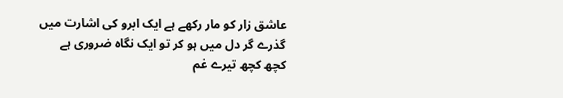عاشق زار کو مار رکھے ہے ایک ابرو کی اشارت میں
گذرے گر دل میں ہو کر تو ایک نگاہ ضروری ہے
کچھ کچھ تیرے غم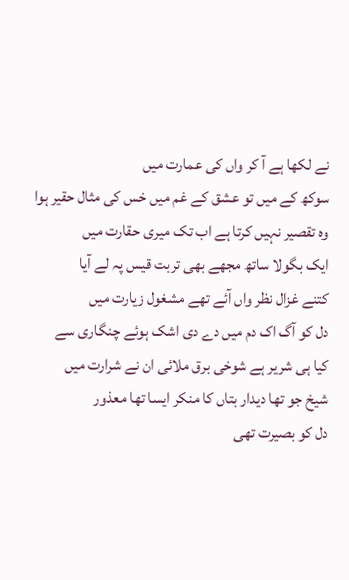نے لکھا ہے آ کر واں کی عمارت میں
سوکھ کے میں تو عشق کے غم میں خس کی مثال حقیر ہوا
وہ تقصیر نہیں کرتا ہے اب تک میری حقارت میں
ایک بگولا ساتھ مجھے بھی تربت قیس پہ لے آیا
کتنے غزال نظر واں آئے تھے مشغول زیارت میں
دل کو آگ اک دم میں دے دی اشک ہوئے چنگاری سے
کیا ہی شریر ہے شوخی برق ملائی ان نے شرارت میں
شیخ جو تھا دیدار بتاں کا منکر ایسا تھا معذور
دل کو بصیرت تھی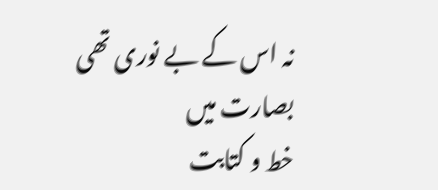نہ اس کے بے نوری تھی بصارت میں
خط و کتابت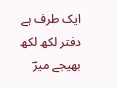ایک طرف ہے دفتر لکھ لکھ بھیجے میرؔ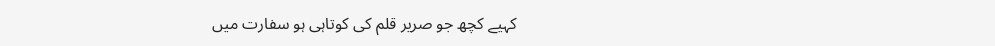کہیے کچھ جو صریر قلم کی کوتاہی ہو سفارت میں